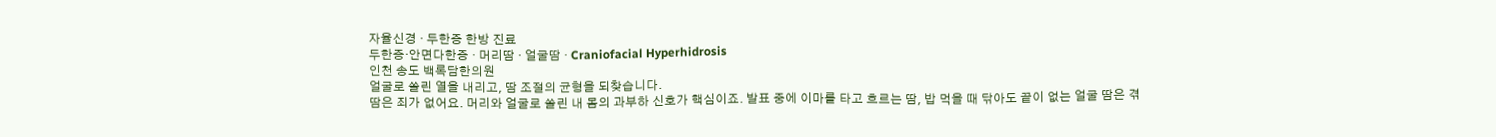자율신경 · 두한증 한방 진료
두한증·안면다한증 · 머리땀 · 얼굴땀 · Craniofacial Hyperhidrosis
인천 송도 백록담한의원
얼굴로 쏠린 열을 내리고, 땀 조절의 균형을 되찾습니다.
땀은 죄가 없어요. 머리와 얼굴로 쏠린 내 몸의 과부하 신호가 핵심이죠. 발표 중에 이마를 타고 흐르는 땀, 밥 먹을 때 닦아도 끝이 없는 얼굴 땀은 겪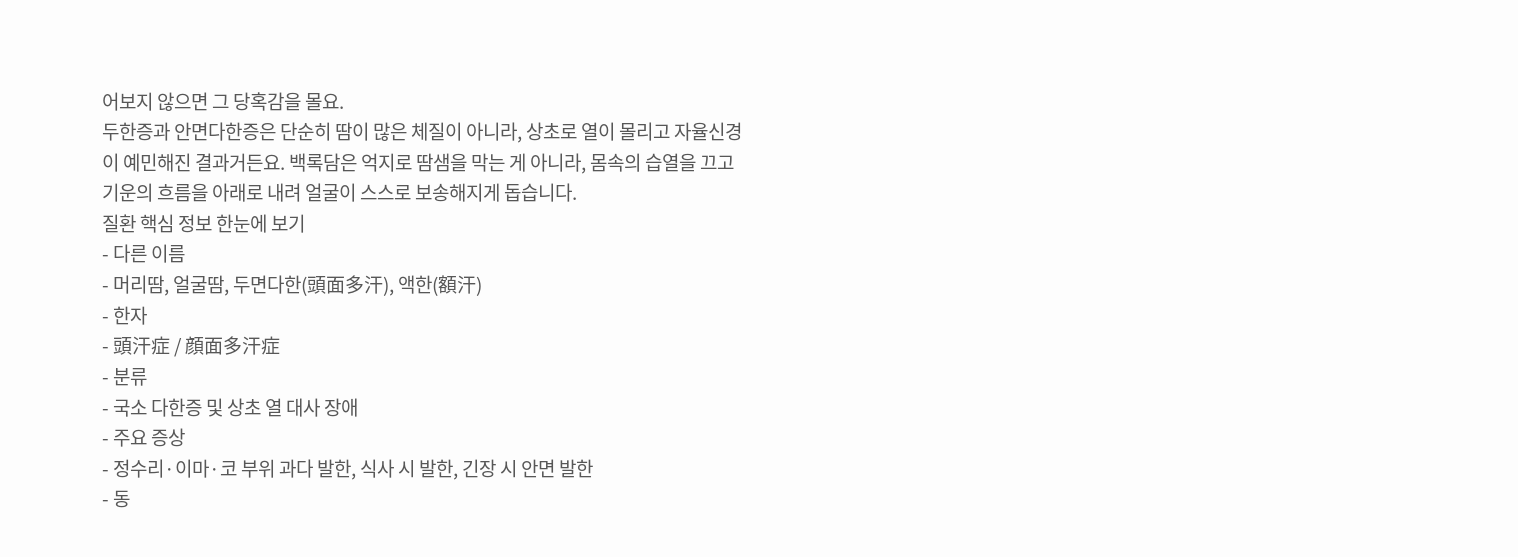어보지 않으면 그 당혹감을 몰요.
두한증과 안면다한증은 단순히 땀이 많은 체질이 아니라, 상초로 열이 몰리고 자율신경이 예민해진 결과거든요. 백록담은 억지로 땀샘을 막는 게 아니라, 몸속의 습열을 끄고 기운의 흐름을 아래로 내려 얼굴이 스스로 보송해지게 돕습니다.
질환 핵심 정보 한눈에 보기
- 다른 이름
- 머리땀, 얼굴땀, 두면다한(頭面多汗), 액한(額汗)
- 한자
- 頭汗症 / 顔面多汗症
- 분류
- 국소 다한증 및 상초 열 대사 장애
- 주요 증상
- 정수리·이마·코 부위 과다 발한, 식사 시 발한, 긴장 시 안면 발한
- 동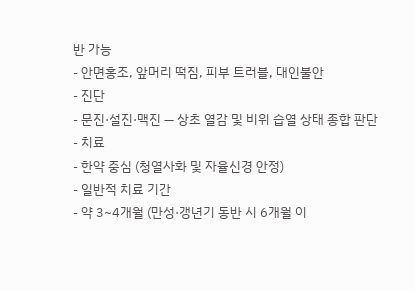반 가능
- 안면홍조, 앞머리 떡짐, 피부 트러블, 대인불안
- 진단
- 문진·설진·맥진 — 상초 열감 및 비위 습열 상태 종합 판단
- 치료
- 한약 중심 (청열사화 및 자율신경 안정)
- 일반적 치료 기간
- 약 3~4개월 (만성·갱년기 동반 시 6개월 이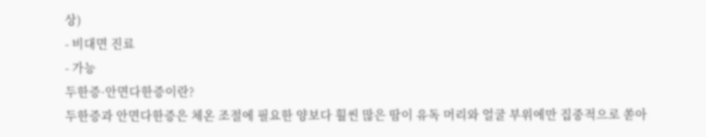상)
- 비대면 진료
- 가능
두한증·안면다한증이란?
두한증과 안면다한증은 체온 조절에 필요한 양보다 훨씬 많은 땀이 유독 머리와 얼굴 부위에만 집중적으로 쏟아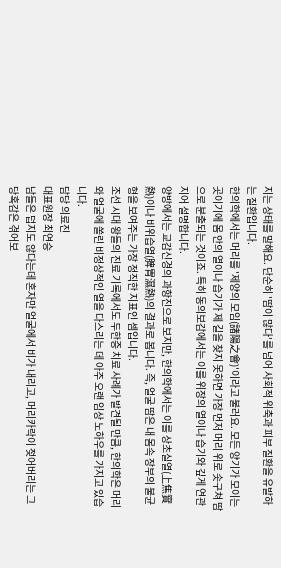지는 상태를 말해요. 단순히 '땀이 많다'를 넘어 사회적 위축과 피부 질환을 유발하는 질환입니다.
한의학에서는 머리를 '제양의 모임(諸陽之會)'이라고 불러요. 모든 양기가 모이는 곳이기에 몸 안의 열이나 습기가 제 길을 찾지 못하면 가장 먼저 머리 위로 솟구쳐 땀으로 분출되는 것이죠. 특히 동의보감에서는 이를 위장의 열이나 습기와 깊게 연관 지어 설명합니다.
양방에서는 교감신경의 과항진으로 보지만, 한의학에서는 이를 상초실열(上焦實熱)이나 비위습열(脾胃濕熱)의 결과로 봅니다. 즉, 얼굴 땀은 내 몸속 장부의 불균형을 보여주는 가장 정직한 지표인 셈입니다.
조선 시대 왕들의 진료 기록에서도 두한증 치료 사례가 발견될 만큼, 한의학은 머리와 얼굴에 쏠린 비정상적인 열을 다스리는 데 아주 오랜 임상 노하우를 가지고 있습니다.
담당 의료진
대표원장 최연승
남들은 덥지도 않다는데 혼자만 얼굴에서 비가 내리고, 머리카락이 젖어버리는 그 당혹감은 겪어보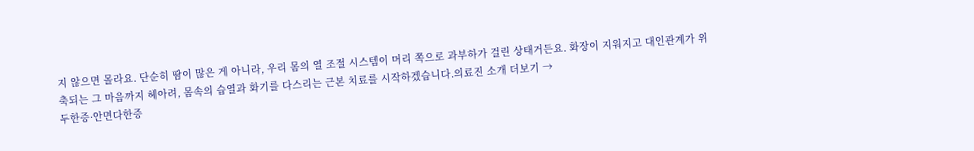지 않으면 몰라요. 단순히 땀이 많은 게 아니라, 우리 몸의 열 조절 시스템이 머리 쪽으로 과부하가 걸린 상태거든요. 화장이 지워지고 대인관계가 위축되는 그 마음까지 헤아려, 몸속의 습열과 화기를 다스리는 근본 치료를 시작하겠습니다.의료진 소개 더보기 →
두한증·안면다한증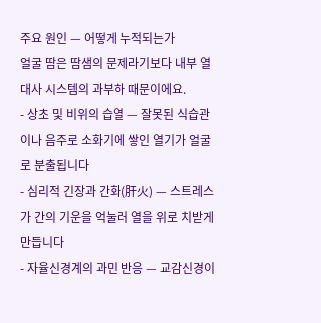주요 원인 — 어떻게 누적되는가
얼굴 땀은 땀샘의 문제라기보다 내부 열 대사 시스템의 과부하 때문이에요.
- 상초 및 비위의 습열 — 잘못된 식습관이나 음주로 소화기에 쌓인 열기가 얼굴로 분출됩니다
- 심리적 긴장과 간화(肝火) — 스트레스가 간의 기운을 억눌러 열을 위로 치받게 만듭니다
- 자율신경계의 과민 반응 — 교감신경이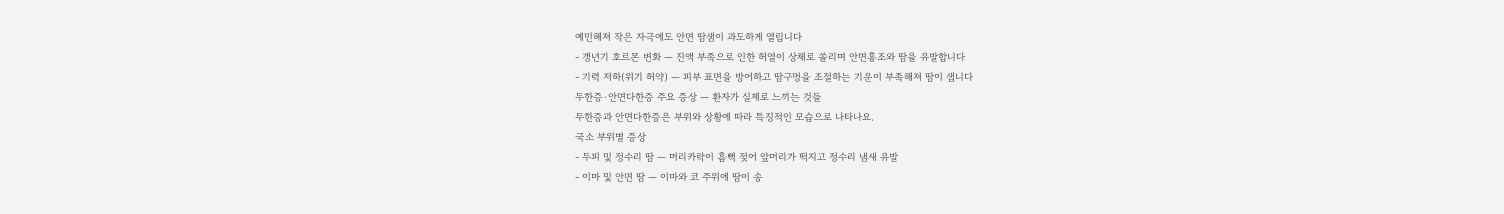예민해져 작은 자극에도 안면 땀샘이 과도하게 열립니다
- 갱년기 호르몬 변화 — 진액 부족으로 인한 허열이 상체로 쏠리며 안면홍조와 땀을 유발합니다
- 기력 저하(위기 허약) — 피부 표면을 방어하고 땀구멍을 조절하는 기운이 부족해져 땀이 샙니다
두한증·안면다한증 주요 증상 — 환자가 실제로 느끼는 것들
두한증과 안면다한증은 부위와 상황에 따라 특징적인 모습으로 나타나요.
국소 부위별 증상
- 두피 및 정수리 땀 — 머리카락이 흠뻑 젖어 앞머리가 떡지고 정수리 냄새 유발
- 이마 및 안면 땀 — 이마와 코 주위에 땀이 송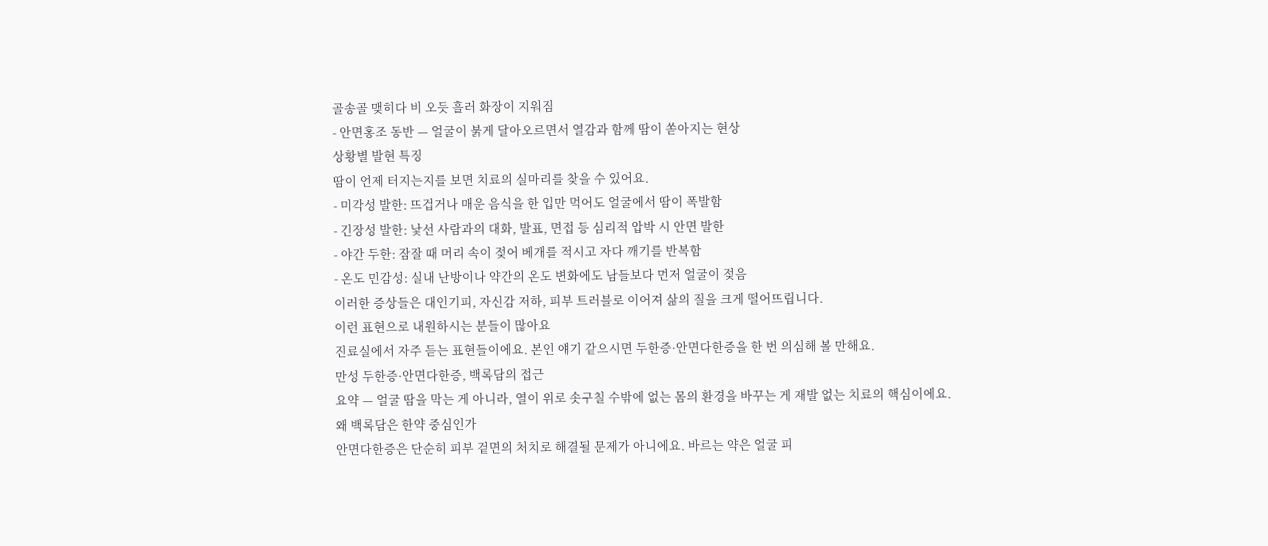골송골 맺히다 비 오듯 흘러 화장이 지워짐
- 안면홍조 동반 — 얼굴이 붉게 달아오르면서 열감과 함께 땀이 쏟아지는 현상
상황별 발현 특징
땀이 언제 터지는지를 보면 치료의 실마리를 찾을 수 있어요.
- 미각성 발한: 뜨겁거나 매운 음식을 한 입만 먹어도 얼굴에서 땀이 폭발함
- 긴장성 발한: 낯선 사람과의 대화, 발표, 면접 등 심리적 압박 시 안면 발한
- 야간 두한: 잠잘 때 머리 속이 젖어 베개를 적시고 자다 깨기를 반복함
- 온도 민감성: 실내 난방이나 약간의 온도 변화에도 남들보다 먼저 얼굴이 젖음
이러한 증상들은 대인기피, 자신감 저하, 피부 트러블로 이어져 삶의 질을 크게 떨어뜨립니다.
이런 표현으로 내원하시는 분들이 많아요
진료실에서 자주 듣는 표현들이에요. 본인 얘기 같으시면 두한증·안면다한증을 한 번 의심해 볼 만해요.
만성 두한증·안면다한증, 백록담의 접근
요약 — 얼굴 땀을 막는 게 아니라, 열이 위로 솟구칠 수밖에 없는 몸의 환경을 바꾸는 게 재발 없는 치료의 핵심이에요.
왜 백록담은 한약 중심인가
안면다한증은 단순히 피부 겉면의 처치로 해결될 문제가 아니에요. 바르는 약은 얼굴 피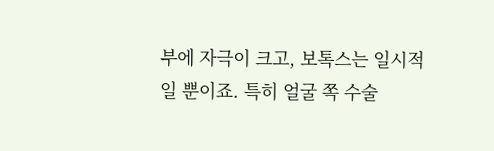부에 자극이 크고, 보톡스는 일시적일 뿐이죠. 특히 얼굴 쪽 수술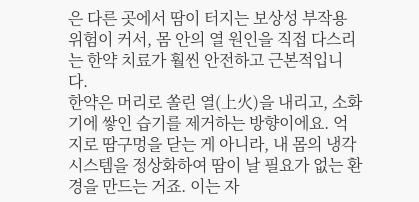은 다른 곳에서 땀이 터지는 보상성 부작용 위험이 커서, 몸 안의 열 원인을 직접 다스리는 한약 치료가 훨씬 안전하고 근본적입니다.
한약은 머리로 쏠린 열(上火)을 내리고, 소화기에 쌓인 습기를 제거하는 방향이에요. 억지로 땀구멍을 닫는 게 아니라, 내 몸의 냉각 시스템을 정상화하여 땀이 날 필요가 없는 환경을 만드는 거죠. 이는 자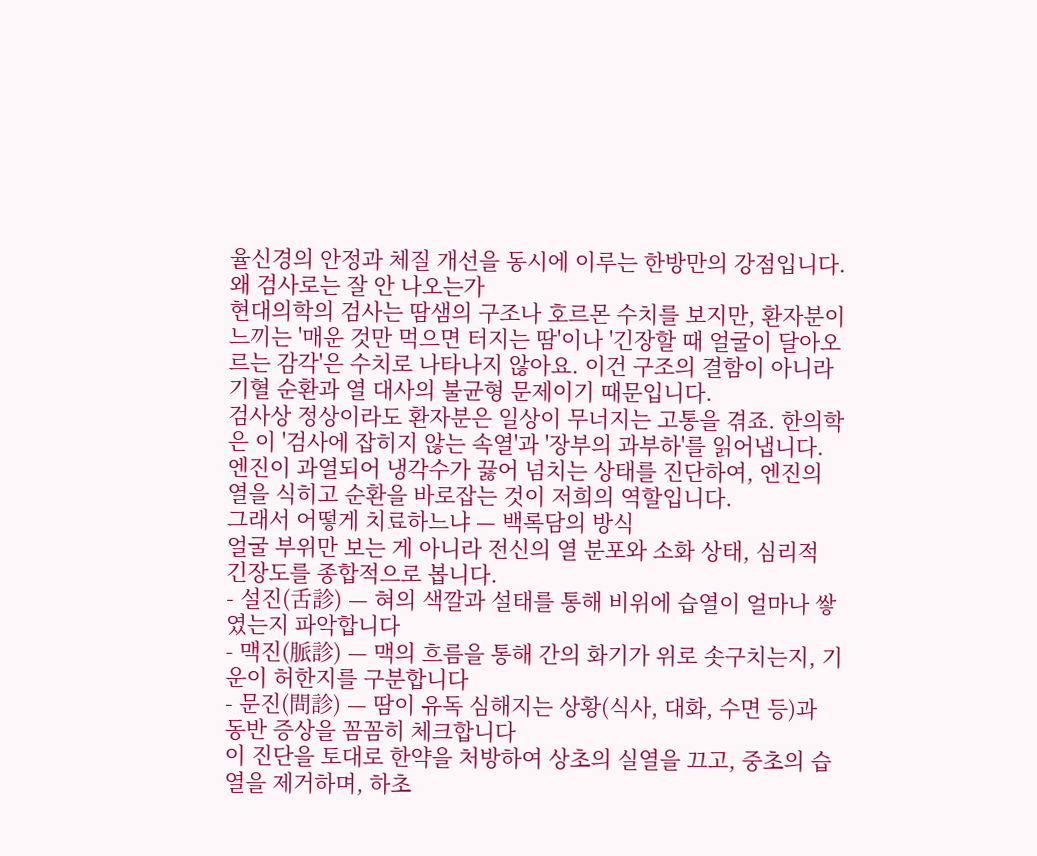율신경의 안정과 체질 개선을 동시에 이루는 한방만의 강점입니다.
왜 검사로는 잘 안 나오는가
현대의학의 검사는 땀샘의 구조나 호르몬 수치를 보지만, 환자분이 느끼는 '매운 것만 먹으면 터지는 땀'이나 '긴장할 때 얼굴이 달아오르는 감각'은 수치로 나타나지 않아요. 이건 구조의 결함이 아니라 기혈 순환과 열 대사의 불균형 문제이기 때문입니다.
검사상 정상이라도 환자분은 일상이 무너지는 고통을 겪죠. 한의학은 이 '검사에 잡히지 않는 속열'과 '장부의 과부하'를 읽어냅니다. 엔진이 과열되어 냉각수가 끓어 넘치는 상태를 진단하여, 엔진의 열을 식히고 순환을 바로잡는 것이 저희의 역할입니다.
그래서 어떻게 치료하느냐 — 백록담의 방식
얼굴 부위만 보는 게 아니라 전신의 열 분포와 소화 상태, 심리적 긴장도를 종합적으로 봅니다.
- 설진(舌診) — 혀의 색깔과 설태를 통해 비위에 습열이 얼마나 쌓였는지 파악합니다
- 맥진(脈診) — 맥의 흐름을 통해 간의 화기가 위로 솟구치는지, 기운이 허한지를 구분합니다
- 문진(問診) — 땀이 유독 심해지는 상황(식사, 대화, 수면 등)과 동반 증상을 꼼꼼히 체크합니다
이 진단을 토대로 한약을 처방하여 상초의 실열을 끄고, 중초의 습열을 제거하며, 하초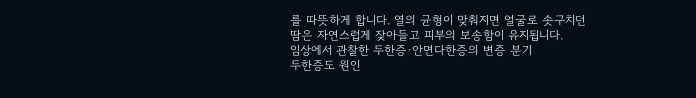를 따뜻하게 합니다. 열의 균형이 맞춰지면 얼굴로 솟구치던 땀은 자연스럽게 잦아들고 피부의 보송함이 유지됩니다.
임상에서 관찰한 두한증·안면다한증의 변증 분기
두한증도 원인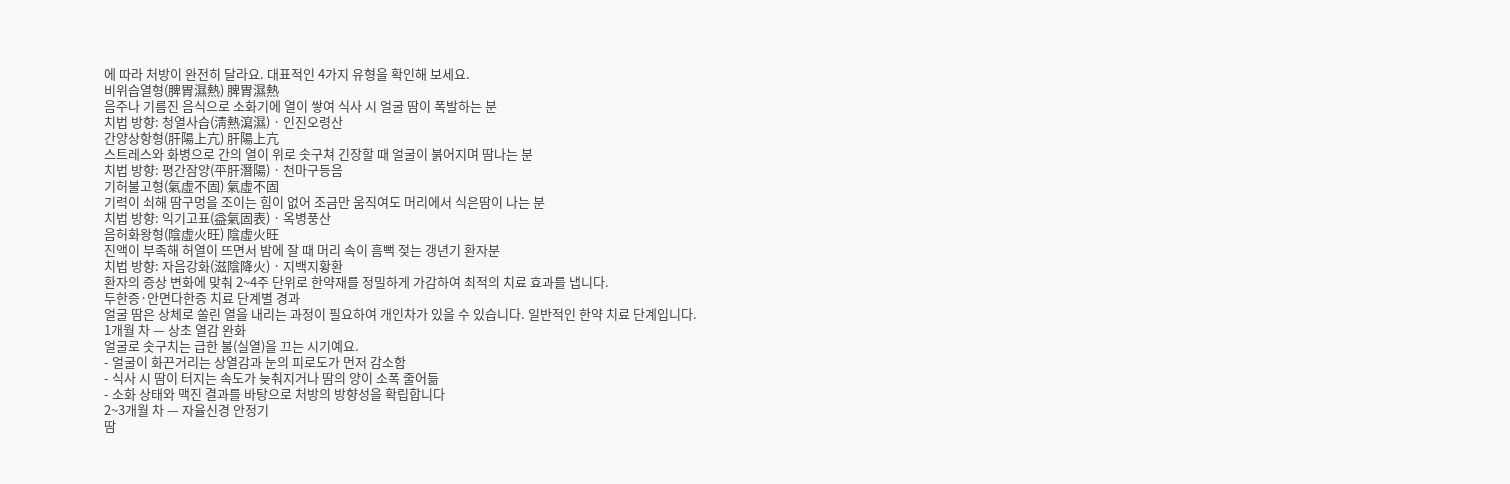에 따라 처방이 완전히 달라요. 대표적인 4가지 유형을 확인해 보세요.
비위습열형(脾胃濕熱) 脾胃濕熱
음주나 기름진 음식으로 소화기에 열이 쌓여 식사 시 얼굴 땀이 폭발하는 분
치법 방향: 청열사습(淸熱瀉濕) · 인진오령산
간양상항형(肝陽上亢) 肝陽上亢
스트레스와 화병으로 간의 열이 위로 솟구쳐 긴장할 때 얼굴이 붉어지며 땀나는 분
치법 방향: 평간잠양(平肝潛陽) · 천마구등음
기허불고형(氣虛不固) 氣虛不固
기력이 쇠해 땀구멍을 조이는 힘이 없어 조금만 움직여도 머리에서 식은땀이 나는 분
치법 방향: 익기고표(益氣固表) · 옥병풍산
음허화왕형(陰虛火旺) 陰虛火旺
진액이 부족해 허열이 뜨면서 밤에 잘 때 머리 속이 흠뻑 젖는 갱년기 환자분
치법 방향: 자음강화(滋陰降火) · 지백지황환
환자의 증상 변화에 맞춰 2~4주 단위로 한약재를 정밀하게 가감하여 최적의 치료 효과를 냅니다.
두한증·안면다한증 치료 단계별 경과
얼굴 땀은 상체로 쏠린 열을 내리는 과정이 필요하여 개인차가 있을 수 있습니다. 일반적인 한약 치료 단계입니다.
1개월 차 — 상초 열감 완화
얼굴로 솟구치는 급한 불(실열)을 끄는 시기예요.
- 얼굴이 화끈거리는 상열감과 눈의 피로도가 먼저 감소함
- 식사 시 땀이 터지는 속도가 늦춰지거나 땀의 양이 소폭 줄어듦
- 소화 상태와 맥진 결과를 바탕으로 처방의 방향성을 확립합니다
2~3개월 차 — 자율신경 안정기
땀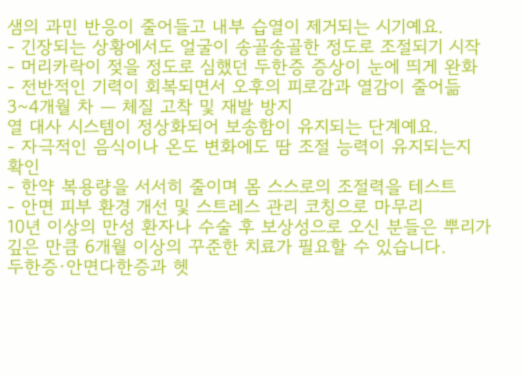샘의 과민 반응이 줄어들고 내부 습열이 제거되는 시기예요.
- 긴장되는 상황에서도 얼굴이 송골송골한 정도로 조절되기 시작
- 머리카락이 젖을 정도로 심했던 두한증 증상이 눈에 띄게 완화
- 전반적인 기력이 회복되면서 오후의 피로감과 열감이 줄어듦
3~4개월 차 — 체질 고착 및 재발 방지
열 대사 시스템이 정상화되어 보송함이 유지되는 단계예요.
- 자극적인 음식이나 온도 변화에도 땀 조절 능력이 유지되는지 확인
- 한약 복용량을 서서히 줄이며 몸 스스로의 조절력을 테스트
- 안면 피부 환경 개선 및 스트레스 관리 코칭으로 마무리
10년 이상의 만성 환자나 수술 후 보상성으로 오신 분들은 뿌리가 깊은 만큼 6개월 이상의 꾸준한 치료가 필요할 수 있습니다.
두한증·안면다한증과 헷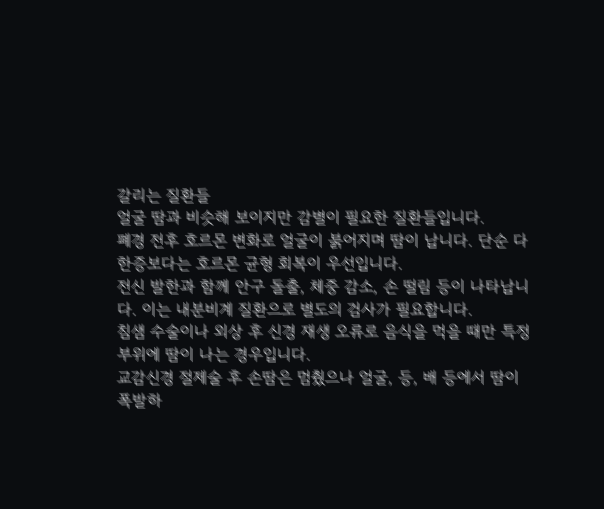갈리는 질환들
얼굴 땀과 비슷해 보이지만 감별이 필요한 질환들입니다.
폐경 전후 호르몬 변화로 얼굴이 붉어지며 땀이 납니다. 단순 다한증보다는 호르몬 균형 회복이 우선입니다.
전신 발한과 함께 안구 돌출, 체중 감소, 손 떨림 등이 나타납니다. 이는 내분비계 질환으로 별도의 검사가 필요합니다.
침샘 수술이나 외상 후 신경 재생 오류로 음식을 먹을 때만 특정 부위에 땀이 나는 경우입니다.
교감신경 절제술 후 손땀은 멈췄으나 얼굴, 등, 배 등에서 땀이 폭발하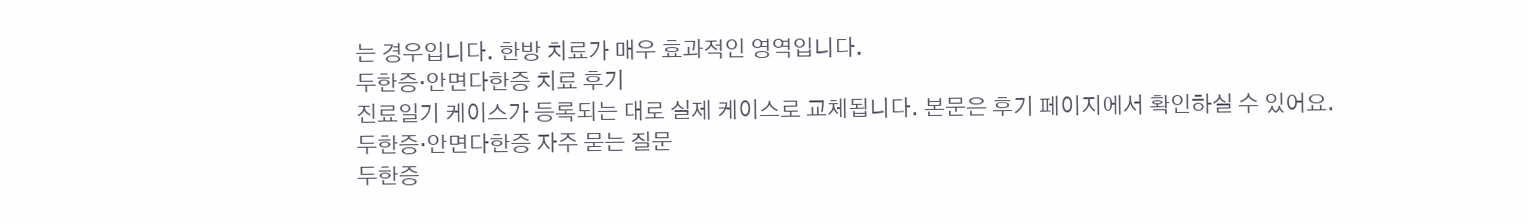는 경우입니다. 한방 치료가 매우 효과적인 영역입니다.
두한증·안면다한증 치료 후기
진료일기 케이스가 등록되는 대로 실제 케이스로 교체됩니다. 본문은 후기 페이지에서 확인하실 수 있어요.
두한증·안면다한증 자주 묻는 질문
두한증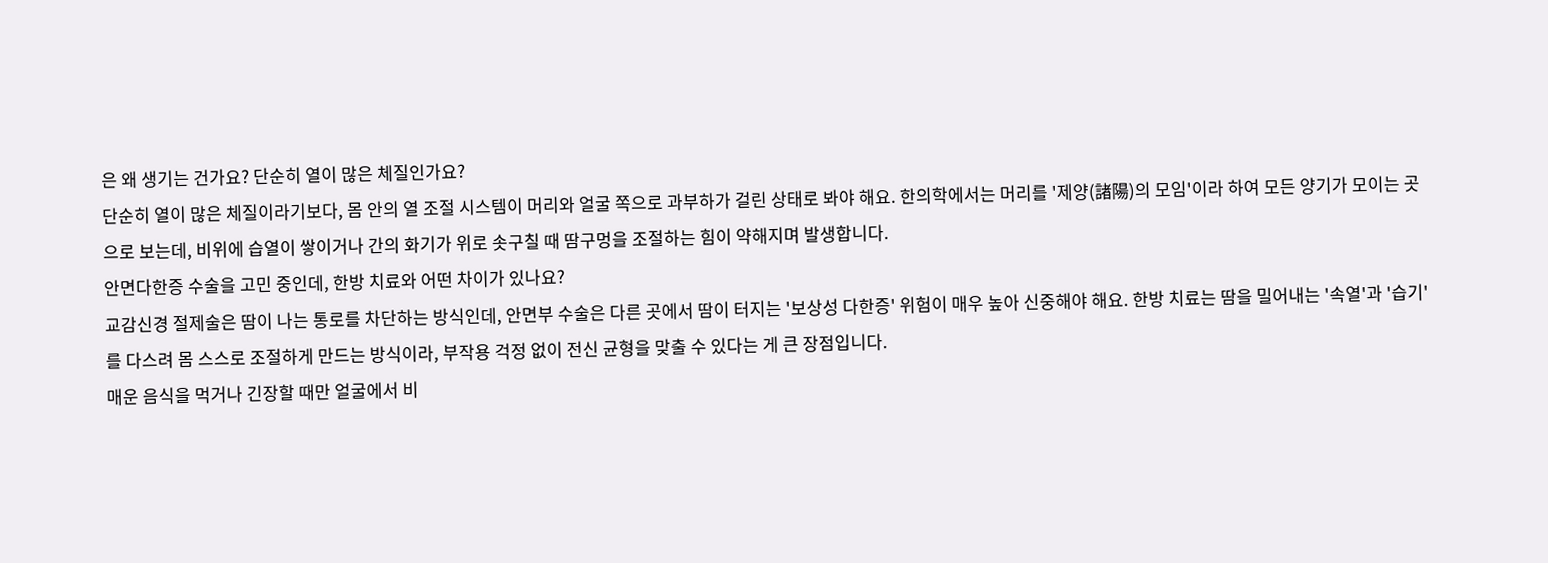은 왜 생기는 건가요? 단순히 열이 많은 체질인가요?
단순히 열이 많은 체질이라기보다, 몸 안의 열 조절 시스템이 머리와 얼굴 쪽으로 과부하가 걸린 상태로 봐야 해요. 한의학에서는 머리를 '제양(諸陽)의 모임'이라 하여 모든 양기가 모이는 곳으로 보는데, 비위에 습열이 쌓이거나 간의 화기가 위로 솟구칠 때 땀구멍을 조절하는 힘이 약해지며 발생합니다.
안면다한증 수술을 고민 중인데, 한방 치료와 어떤 차이가 있나요?
교감신경 절제술은 땀이 나는 통로를 차단하는 방식인데, 안면부 수술은 다른 곳에서 땀이 터지는 '보상성 다한증' 위험이 매우 높아 신중해야 해요. 한방 치료는 땀을 밀어내는 '속열'과 '습기'를 다스려 몸 스스로 조절하게 만드는 방식이라, 부작용 걱정 없이 전신 균형을 맞출 수 있다는 게 큰 장점입니다.
매운 음식을 먹거나 긴장할 때만 얼굴에서 비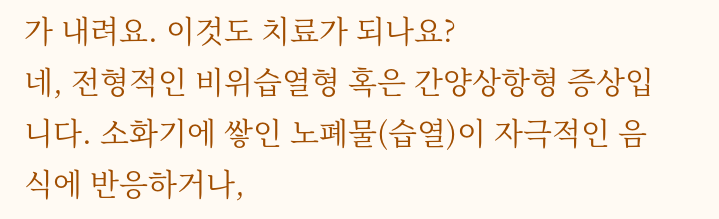가 내려요. 이것도 치료가 되나요?
네, 전형적인 비위습열형 혹은 간양상항형 증상입니다. 소화기에 쌓인 노폐물(습열)이 자극적인 음식에 반응하거나,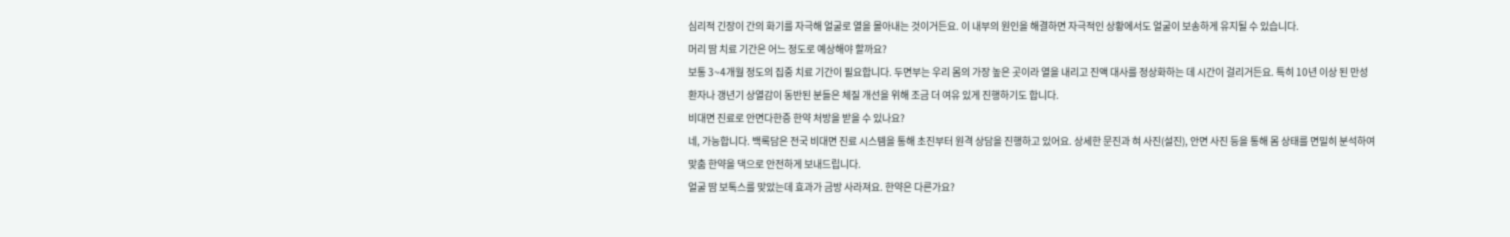심리적 긴장이 간의 화기를 자극해 얼굴로 열을 몰아내는 것이거든요. 이 내부의 원인을 해결하면 자극적인 상황에서도 얼굴이 보송하게 유지될 수 있습니다.
머리 땀 치료 기간은 어느 정도로 예상해야 할까요?
보통 3~4개월 정도의 집중 치료 기간이 필요합니다. 두면부는 우리 몸의 가장 높은 곳이라 열을 내리고 진액 대사를 정상화하는 데 시간이 걸리거든요. 특히 10년 이상 된 만성 환자나 갱년기 상열감이 동반된 분들은 체질 개선을 위해 조금 더 여유 있게 진행하기도 합니다.
비대면 진료로 안면다한증 한약 처방을 받을 수 있나요?
네, 가능합니다. 백록담은 전국 비대면 진료 시스템을 통해 초진부터 원격 상담을 진행하고 있어요. 상세한 문진과 혀 사진(설진), 안면 사진 등을 통해 몸 상태를 면밀히 분석하여 맞춤 한약을 댁으로 안전하게 보내드립니다.
얼굴 땀 보톡스를 맞았는데 효과가 금방 사라져요. 한약은 다른가요?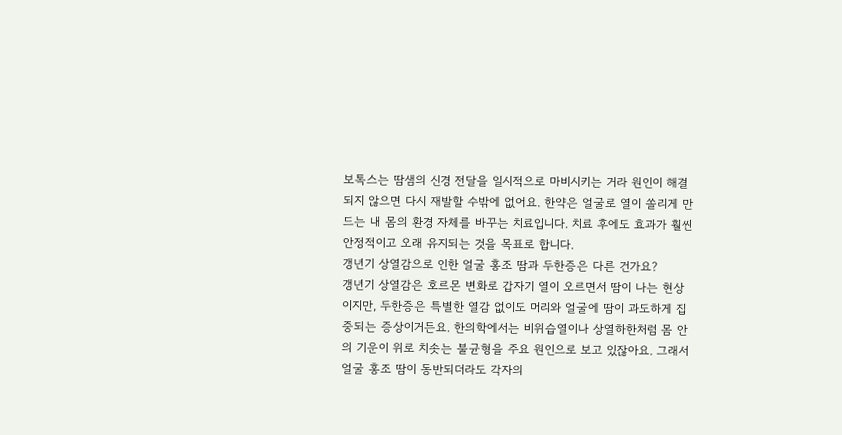보톡스는 땀샘의 신경 전달을 일시적으로 마비시키는 거라 원인이 해결되지 않으면 다시 재발할 수밖에 없어요. 한약은 얼굴로 열이 쏠리게 만드는 내 몸의 환경 자체를 바꾸는 치료입니다. 치료 후에도 효과가 훨씬 안정적이고 오래 유지되는 것을 목표로 합니다.
갱년기 상열감으로 인한 얼굴 홍조 땀과 두한증은 다른 건가요?
갱년기 상열감은 호르몬 변화로 갑자기 열이 오르면서 땀이 나는 현상이지만, 두한증은 특별한 열감 없이도 머리와 얼굴에 땀이 과도하게 집중되는 증상이거든요. 한의학에서는 비위습열이나 상열하한처럼 몸 안의 기운이 위로 치솟는 불균형을 주요 원인으로 보고 있잖아요. 그래서 얼굴 홍조 땀이 동반되더라도 각자의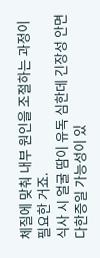체질에 맞춰 내부 원인을 조절하는 과정이 필요한 거죠.
식사 시 얼굴 땀이 유독 심한데 긴장성 안면다한증일 가능성이 있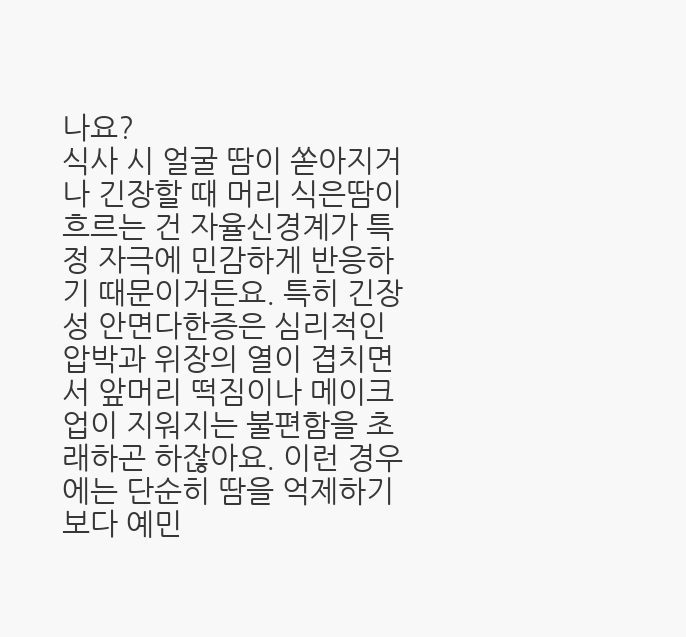나요?
식사 시 얼굴 땀이 쏟아지거나 긴장할 때 머리 식은땀이 흐르는 건 자율신경계가 특정 자극에 민감하게 반응하기 때문이거든요. 특히 긴장성 안면다한증은 심리적인 압박과 위장의 열이 겹치면서 앞머리 떡짐이나 메이크업이 지워지는 불편함을 초래하곤 하잖아요. 이런 경우에는 단순히 땀을 억제하기보다 예민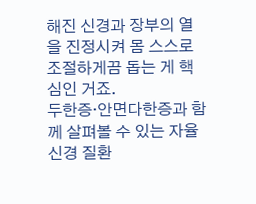해진 신경과 장부의 열을 진정시켜 몸 스스로 조절하게끔 돕는 게 핵심인 거죠.
두한증·안면다한증과 함께 살펴볼 수 있는 자율신경 질환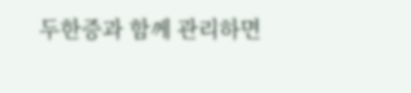두한증과 함께 관리하면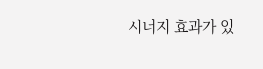시너지 효과가 있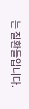는 질환들입니다.